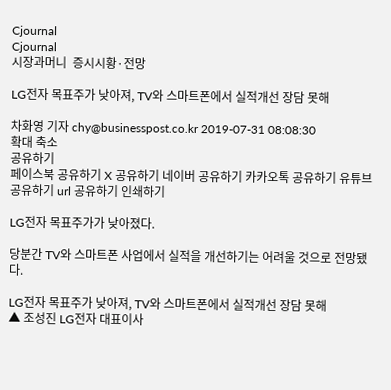Cjournal
Cjournal
시장과머니  증시시황·전망

LG전자 목표주가 낮아져, TV와 스마트폰에서 실적개선 장담 못해

차화영 기자 chy@businesspost.co.kr 2019-07-31 08:08:30
확대 축소
공유하기
페이스북 공유하기 X 공유하기 네이버 공유하기 카카오톡 공유하기 유튜브 공유하기 url 공유하기 인쇄하기

LG전자 목표주가가 낮아졌다.

당분간 TV와 스마트폰 사업에서 실적을 개선하기는 어려울 것으로 전망됐다.

LG전자 목표주가 낮아져, TV와 스마트폰에서 실적개선 장담 못해
▲ 조성진 LG전자 대표이사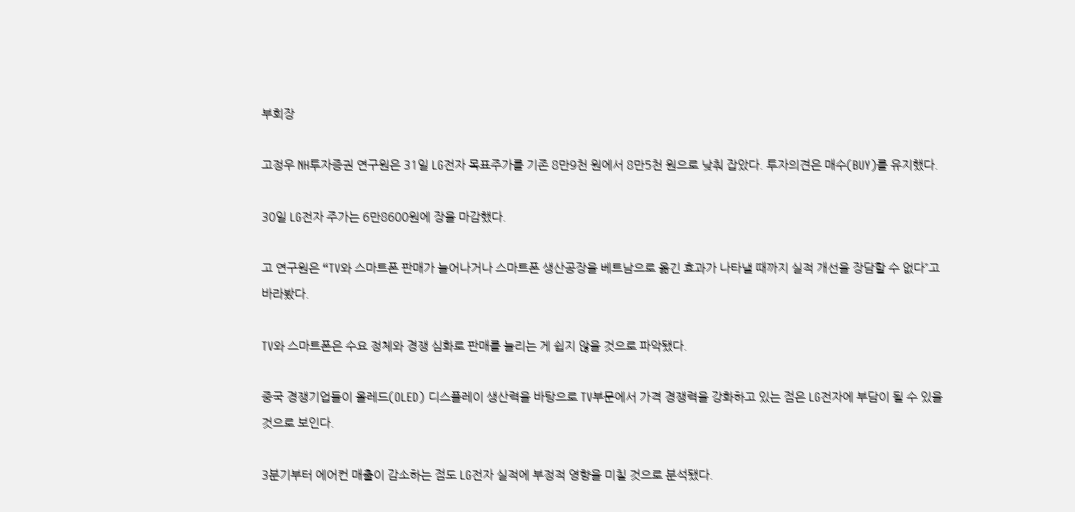부회장

고정우 NH투자증권 연구원은 31일 LG전자 목표주가를 기존 8만9천 원에서 8만5천 원으로 낮춰 잡았다. 투자의견은 매수(BUY)를 유지했다.

30일 LG전자 주가는 6만8600원에 장을 마감했다.

고 연구원은 “TV와 스마트폰 판매가 늘어나거나 스마트폰 생산공장을 베트남으로 옮긴 효과가 나타낼 때까지 실적 개선을 장담할 수 없다”고 바라봤다.

TV와 스마트폰은 수요 정체와 경쟁 심화로 판매를 늘리는 게 쉽지 않을 것으로 파악됐다.

중국 경쟁기업들이 올레드(OLED) 디스플레이 생산력을 바탕으로 TV부문에서 가격 경쟁력을 강화하고 있는 점은 LG전자에 부담이 될 수 있을 것으로 보인다.

3분기부터 에어컨 매출이 감소하는 점도 LG전자 실적에 부정적 영향을 미칠 것으로 분석됐다.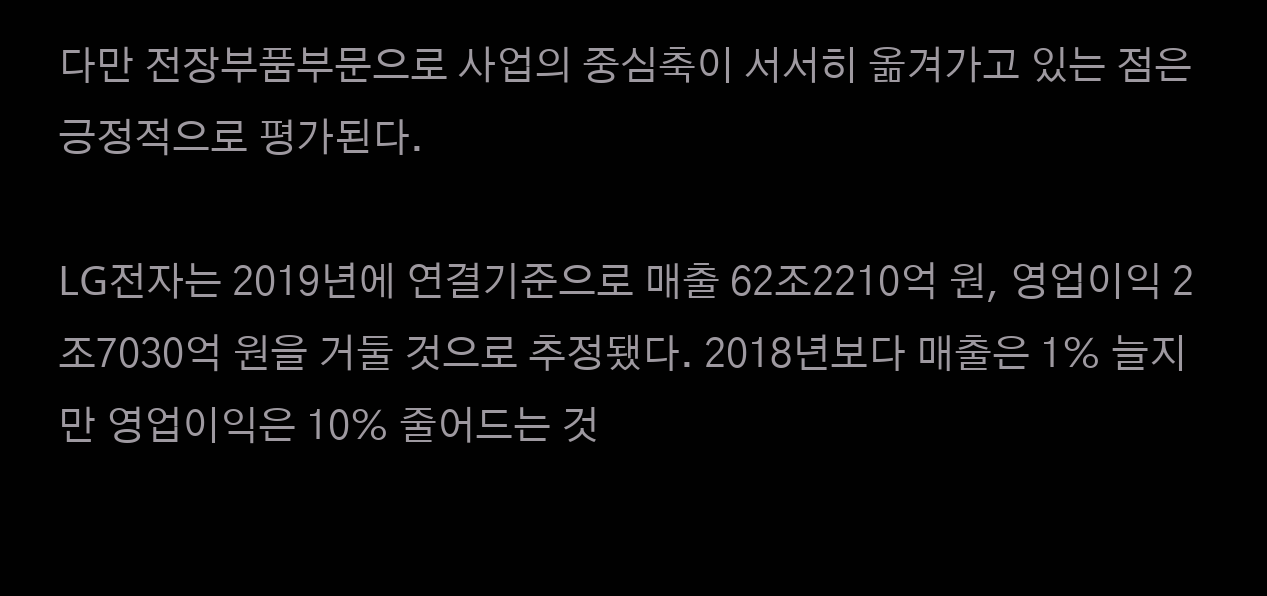다만 전장부품부문으로 사업의 중심축이 서서히 옮겨가고 있는 점은 긍정적으로 평가된다.

LG전자는 2019년에 연결기준으로 매출 62조2210억 원, 영업이익 2조7030억 원을 거둘 것으로 추정됐다. 2018년보다 매출은 1% 늘지만 영업이익은 10% 줄어드는 것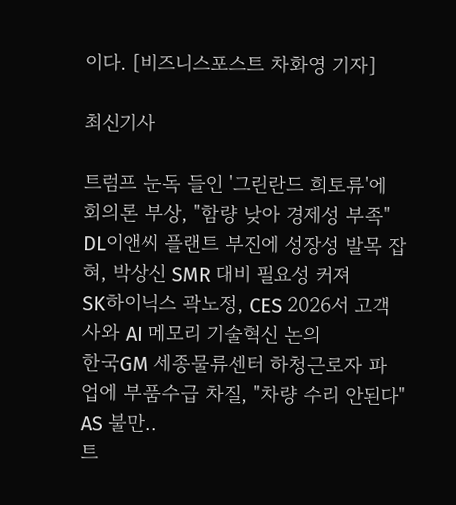이다. [비즈니스포스트 차화영 기자]

최신기사

트럼프 눈독 들인 '그린란드 희토류'에 회의론 부상, "함량 낮아 경제성 부족"
DL이앤씨 플랜트 부진에 성장성 발목 잡혀, 박상신 SMR 대비 필요성 커져
SK하이닉스 곽노정, CES 2026서 고객사와 AI 메모리 기술혁신 논의
한국GM 세종물류센터 하청근로자 파업에 부품수급 차질, "차량 수리 안된다" AS 불만..
트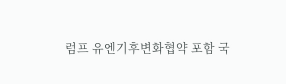럼프 유엔기후변화협약 포함 국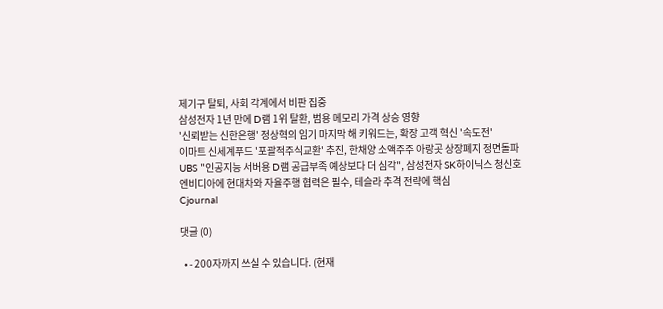제기구 탈퇴, 사회 각계에서 비판 집중
삼성전자 1년 만에 D램 1위 탈환, 범용 메모리 가격 상승 영향
'신뢰받는 신한은행' 정상혁의 임기 마지막 해 키워드는, 확장 고객 혁신 '속도전'
이마트 신세계푸드 '포괄적주식교환' 추진, 한채양 소액주주 아랑곳 상장폐지 정면돌파
UBS "인공지능 서버용 D램 공급부족 예상보다 더 심각", 삼성전자 SK하이닉스 청신호
엔비디아에 현대차와 자율주행 협력은 필수, 테슬라 추격 전략에 핵심
Cjournal

댓글 (0)

  • - 200자까지 쓰실 수 있습니다. (현재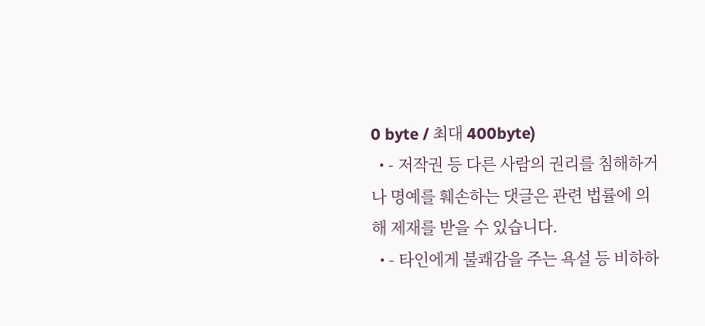0 byte / 최대 400byte)
  • - 저작권 등 다른 사람의 권리를 침해하거나 명예를 훼손하는 댓글은 관련 법률에 의해 제재를 받을 수 있습니다.
  • - 타인에게 불쾌감을 주는 욕설 등 비하하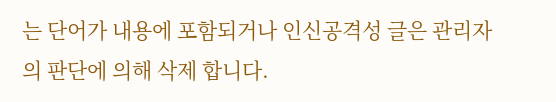는 단어가 내용에 포함되거나 인신공격성 글은 관리자의 판단에 의해 삭제 합니다.